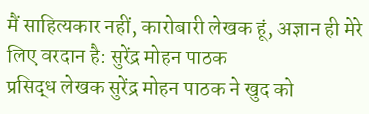मैं साहित्यकार नहीं, कारोबारी लेखक हूं, अज्ञान ही मेरे लिए वरदान है: सुरेंद्र मोहन पाठक
प्रसिद्ध लेखक सुरेंद्र मोहन पाठक ने खुद को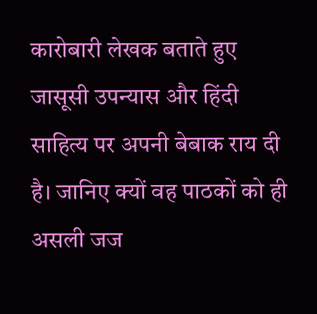कारोबारी लेखक बताते हुए जासूसी उपन्यास और हिंदी साहित्य पर अपनी बेबाक राय दी है। जानिए क्यों वह पाठकों को ही असली जज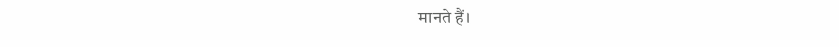मानते हैं।